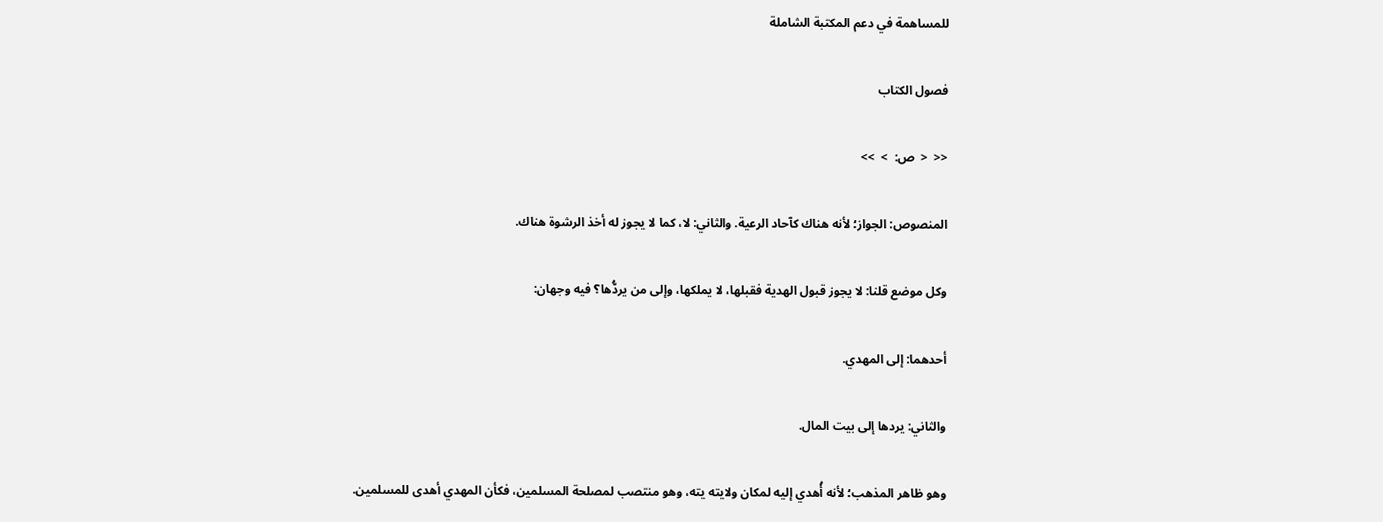للمساهمة في دعم المكتبة الشاملة

فصول الكتاب

<<  <  ص:  >  >>

المنصوص: الجواز؛ لأنه هناك كآحاد الرعية. والثاني: لا، كما لا يجوز له أخذ الرشوة هناك.

وكل موضع قلنا: لا يجوز قبول الهدية فقبلها، لا يملكها، وإلى من يردُّها؟ فيه وجهان:

أحدهما: إلى المهدي.

والثاني: يردها إلى بيت المال.

وهو ظاهر المذهب؛ لأنه أُهدي إليه لمكان ولايته يته، وهو منتصب لمصلحة المسلمين، فكأن المهدي أهدى للمسلمين.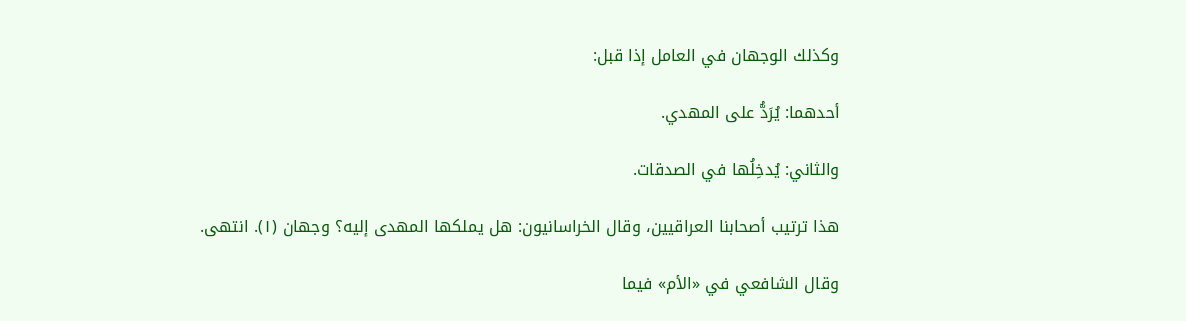وكذلك الوجهان في العامل إذا قبل:

أحدهما: يُرَدُّ على المهدي.

والثاني: يُدخِلُها في الصدقات.

هذا ترتيب أصحابنا العراقيين، وقال الخراسانيون: هل يملكها المهدى إليه؟ وجهان (١). انتهى.

وقال الشافعي في «الأم» فيما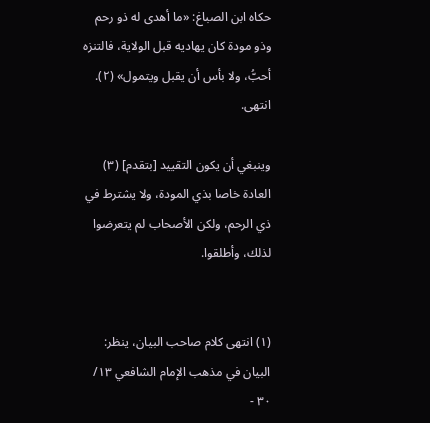حكاه ابن الصباغ: «ما أهدى له ذو رحم وذو مودة كان يهاديه قبل الولاية، فالتنزه أحبُّ، ولا بأس أن يقبل ويتمول» (٢). انتهى.

وينبغي أن يكون التقييد [بتقدم] (٣) العادة خاصا بذي المودة، ولا يشترط في ذي الرحم، ولكن الأصحاب لم يتعرضوا لذلك، وأطلقوا.


(١) انتهى كلام صاحب البيان، ينظر: البيان في مذهب الإمام الشافعي ١٣/ ٣٠ -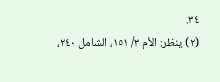٣٤.
(٢) ينظر: الأم ٣/ ١٥١، الشامل ٢٤٠،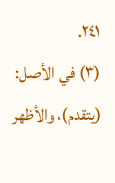٢٤١.
(٣) في الأصل: (يتقدم)، والأظهر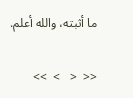ما أثبته، والله أعلم.

<<  <   >  >>